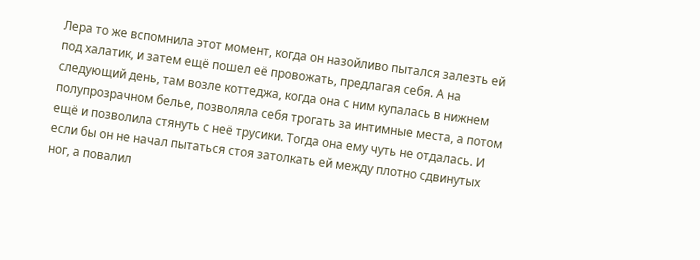Лера то же вспомнила этот момент, когда он назойливо пытался залезть ей под халатик, и затем ещё пошел её провожать, предлагая себя. А на следующий день, там возле коттеджа, когда она с ним купалась в нижнем полупрозрачном белье, позволяла себя трогать за интимные места, а потом ещё и позволила стянуть с неё трусики. Тогда она ему чуть не отдалась. И если бы он не начал пытаться стоя затолкать ей между плотно сдвинутых ног, а повалил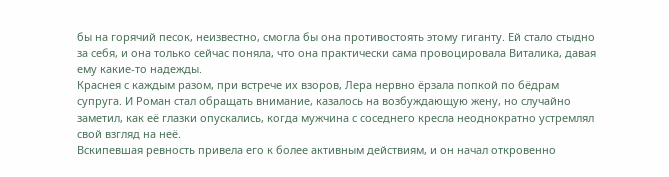бы на горячий песок, неизвестно, смогла бы она противостоять этому гиганту. Ей стало стыдно за себя, и она только сейчас поняла, что она практически сама провоцировала Виталика, давая ему какие-то надежды.
Краснея с каждым разом, при встрече их взоров, Лера нервно ёрзала попкой по бёдрам супруга. И Роман стал обращать внимание, казалось на возбуждающую жену, но случайно заметил, как её глазки опускались, когда мужчина с соседнего кресла неоднократно устремлял свой взгляд на неё.
Вскипевшая ревность привела его к более активным действиям, и он начал откровенно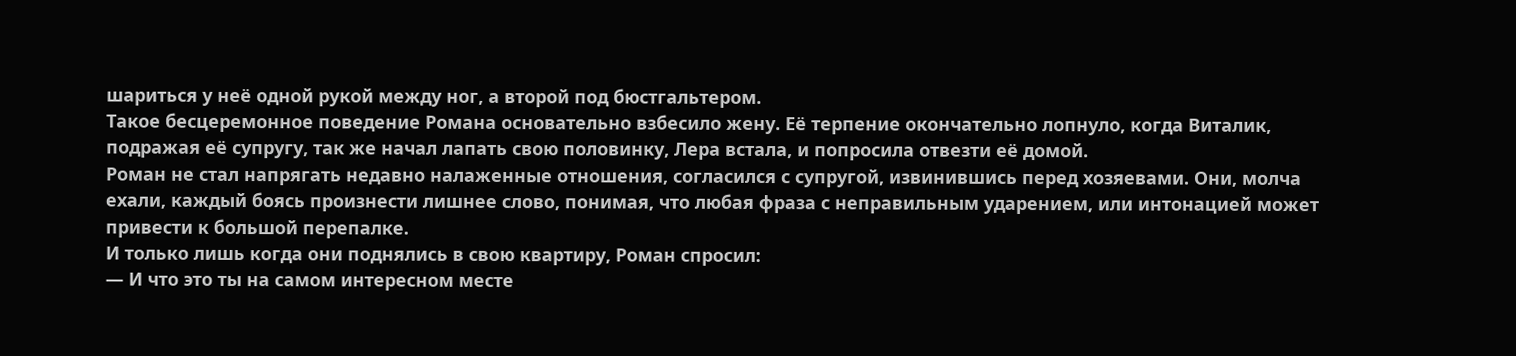шариться у неё одной рукой между ног, а второй под бюстгальтером.
Такое бесцеремонное поведение Романа основательно взбесило жену. Её терпение окончательно лопнуло, когда Виталик, подражая её супругу, так же начал лапать свою половинку, Лера встала, и попросила отвезти её домой.
Роман не стал напрягать недавно налаженные отношения, согласился с супругой, извинившись перед хозяевами. Они, молча ехали, каждый боясь произнести лишнее слово, понимая, что любая фраза с неправильным ударением, или интонацией может привести к большой перепалке.
И только лишь когда они поднялись в свою квартиру, Роман спросил:
— И что это ты на самом интересном месте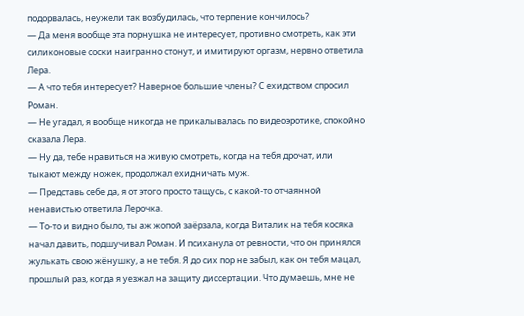подорвалась, неужели так возбудилась, что терпение кончилось?
— Да меня вообще эта порнушка не интересует, противно смотреть, как эти силиконовые соски наигранно стонут, и имитируют оргазм, нервно ответила Лера.
— А что тебя интересует? Наверное большие члены? С ехидством спросил Роман.
— Не угадал, я вообще никогда не прикалывалась по видеоэротике, спокойно сказала Лера.
— Ну да, тебе нравиться на живую смотреть, когда на тебя дрочат, или тыкают между ножек, продолжал ехидничать муж.
— Представь себе да, я от этого просто тащусь, с какой-то отчаянной ненавистью ответила Лерочка.
— То-то и видно было, ты аж жопой заёрзала, когда Виталик на тебя косяка начал давить, подшучивал Роман. И психанула от ревности, что он принялся жулькать свою жёнушку, а не тебя. Я до сих пор не забыл, как он тебя мацал, прошлый раз, когда я уезжал на защиту диссертации. Что думаешь, мне не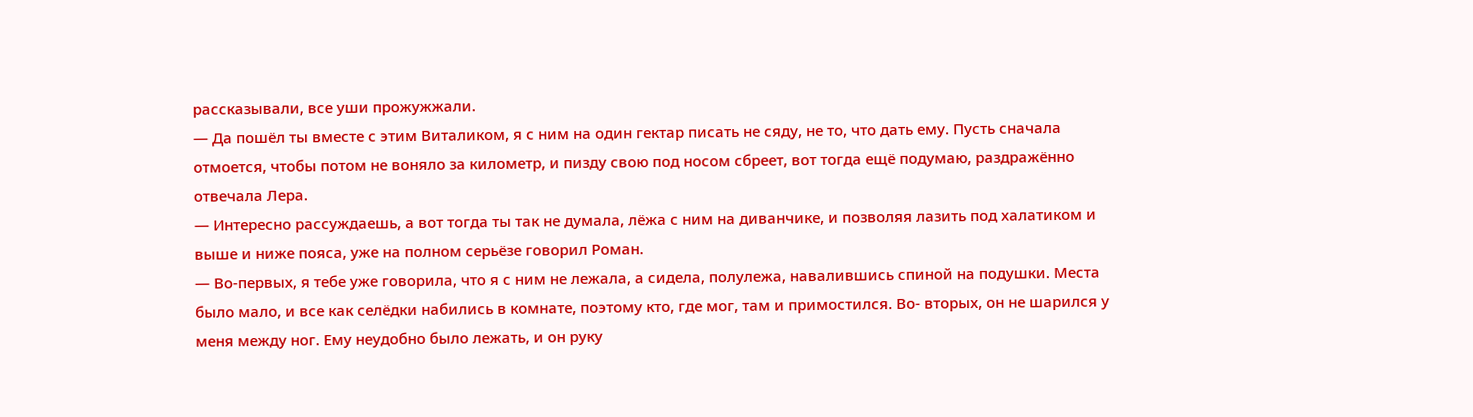рассказывали, все уши прожужжали.
— Да пошёл ты вместе с этим Виталиком, я с ним на один гектар писать не сяду, не то, что дать ему. Пусть сначала отмоется, чтобы потом не воняло за километр, и пизду свою под носом сбреет, вот тогда ещё подумаю, раздражённо отвечала Лера.
— Интересно рассуждаешь, а вот тогда ты так не думала, лёжа с ним на диванчике, и позволяя лазить под халатиком и выше и ниже пояса, уже на полном серьёзе говорил Роман.
— Во-первых, я тебе уже говорила, что я с ним не лежала, а сидела, полулежа, навалившись спиной на подушки. Места было мало, и все как селёдки набились в комнате, поэтому кто, где мог, там и примостился. Во- вторых, он не шарился у меня между ног. Ему неудобно было лежать, и он руку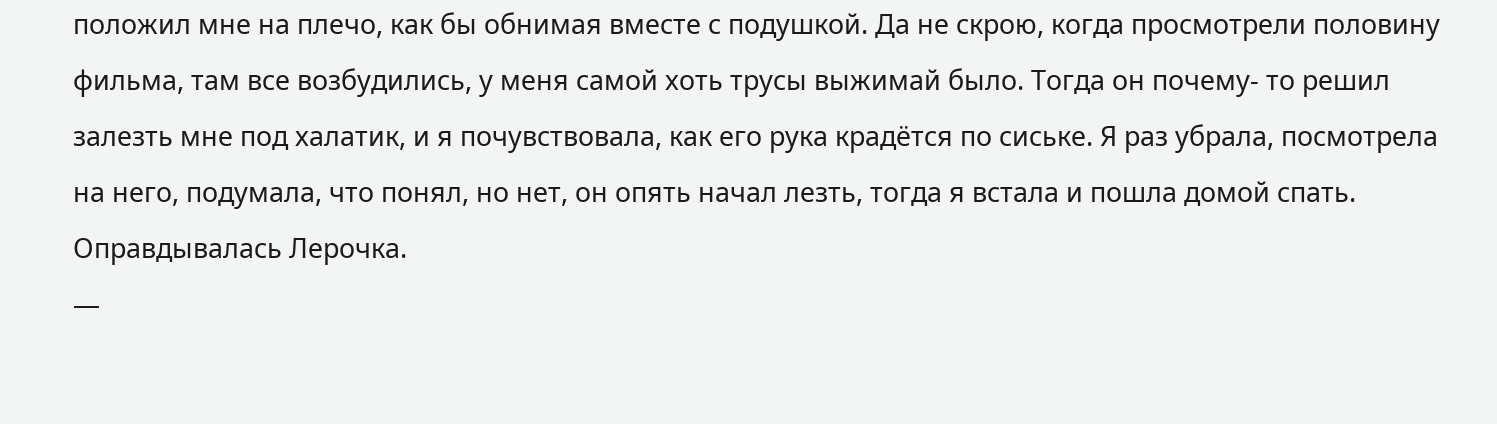положил мне на плечо, как бы обнимая вместе с подушкой. Да не скрою, когда просмотрели половину фильма, там все возбудились, у меня самой хоть трусы выжимай было. Тогда он почему- то решил залезть мне под халатик, и я почувствовала, как его рука крадётся по сиське. Я раз убрала, посмотрела на него, подумала, что понял, но нет, он опять начал лезть, тогда я встала и пошла домой спать. Оправдывалась Лерочка.
—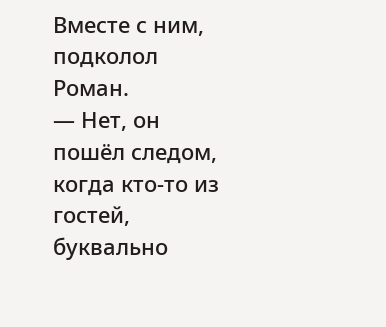Вместе с ним, подколол Роман.
— Нет, он пошёл следом, когда кто-то из гостей, буквально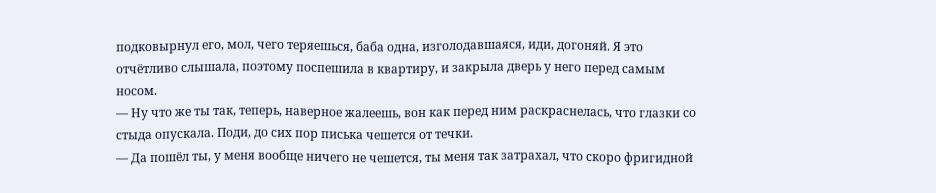подковырнул его, мол, чего теряешься, баба одна, изголодавшаяся, иди, догоняй. Я это отчётливо слышала, поэтому поспешила в квартиру, и закрыла дверь у него перед самым носом.
— Ну что же ты так, теперь, наверное жалеешь, вон как перед ним раскраснелась, что глазки со стыда опускала. Поди, до сих пор писька чешется от течки.
— Да пошёл ты, у меня вообще ничего не чешется, ты меня так затрахал, что скоро фригидной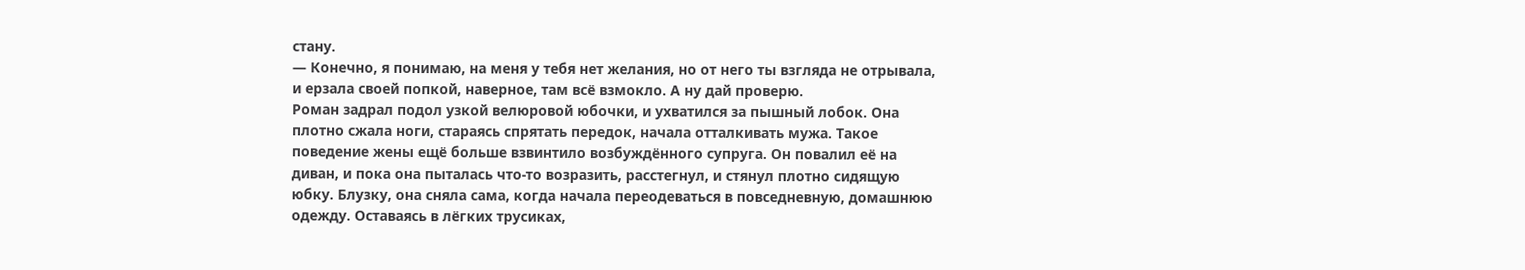стану.
— Конечно, я понимаю, на меня у тебя нет желания, но от него ты взгляда не отрывала, и ерзала своей попкой, наверное, там всё взмокло. А ну дай проверю.
Роман задрал подол узкой велюровой юбочки, и ухватился за пышный лобок. Она плотно сжала ноги, стараясь спрятать передок, начала отталкивать мужа. Такое поведение жены ещё больше взвинтило возбуждённого супруга. Он повалил её на диван, и пока она пыталась что-то возразить, расстегнул, и стянул плотно сидящую юбку. Блузку, она сняла сама, когда начала переодеваться в повседневную, домашнюю одежду. Оставаясь в лёгких трусиках,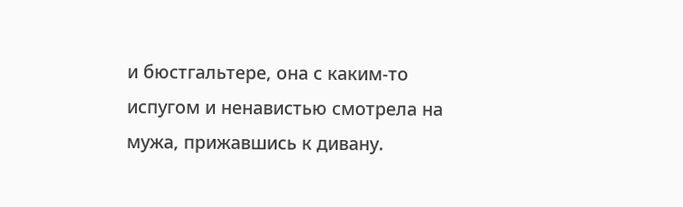и бюстгальтере, она с каким-то испугом и ненавистью смотрела на мужа, прижавшись к дивану.